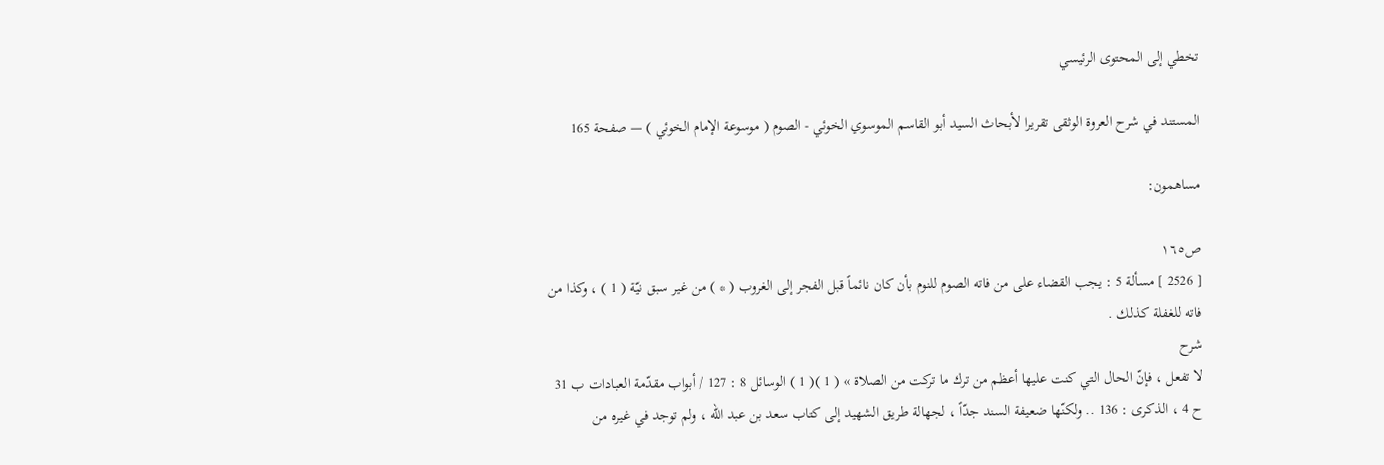تخطي إلى المحتوى الرئيسي

المستند في شرح العروة الوثقى تقريرا لأبحاث السيد أبو القاسم الموسوي الخوئي - الصوم ( موسوعة الإمام الخوئي ) — صفحة 165

مساهمون:

ص١٦٥
[ 2526 ] مسألة 5 : يجب القضاء على من فاته الصوم للنوم بأن كان نائماً قبل الفجر إلى الغروب ( * ) من غير سبق نيّة ( 1 ) ، وكذا من فاته للغفلة كذلك .
شرح
لا تفعل ، فإنّ الحال التي كنت عليها أعظم من ترك ما تركت من الصلاة » ( 1 )( 1 ) الوسائل 8 : 127 / أبواب مقدّمة العبادات ب 31 ح 4 ، الذكرى : 136 .. ولكنّها ضعيفة السند جدّاً ، لجهالة طريق الشهيد إلى كتاب سعد بن عبد الله ، ولم توجد في غيره من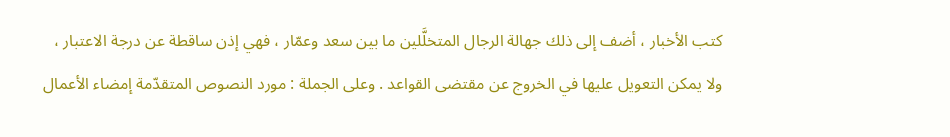كتب الأخبار ، أضف إلى ذلك جهالة الرجال المتخلَّلين ما بين سعد وعمّار ، فهي إذن ساقطة عن درجة الاعتبار ، ولا يمكن التعويل عليها في الخروج عن مقتضى القواعد . وعلى الجملة : مورد النصوص المتقدّمة إمضاء الأعمال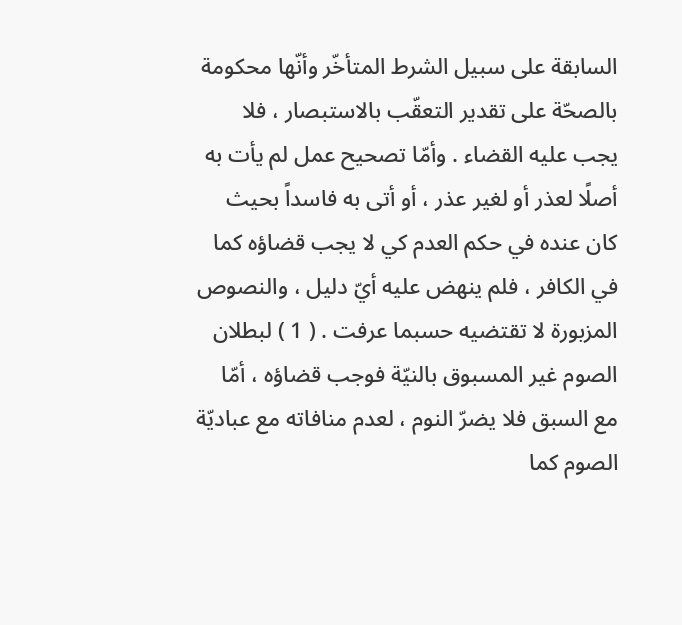السابقة على سبيل الشرط المتأخّر وأنّها محكومة بالصحّة على تقدير التعقّب بالاستبصار ، فلا يجب عليه القضاء . وأمّا تصحيح عمل لم يأت به أصلًا لعذر أو لغير عذر ، أو أتى به فاسداً بحيث كان عنده في حكم العدم كي لا يجب قضاؤه كما في الكافر ، فلم ينهض عليه أيّ دليل ، والنصوص المزبورة لا تقتضيه حسبما عرفت . ( 1 ) لبطلان الصوم غير المسبوق بالنيّة فوجب قضاؤه ، أمّا مع السبق فلا يضرّ النوم ، لعدم منافاته مع عباديّة الصوم كما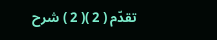تقدّم ( 2 )( 2 ) شرح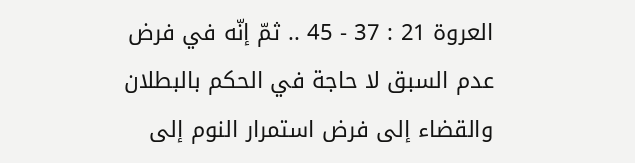العروة 21 : 37 - 45 .. ثمّ إنّه في فرض عدم السبق لا حاجة في الحكم بالبطلان والقضاء إلى فرض استمرار النوم إلى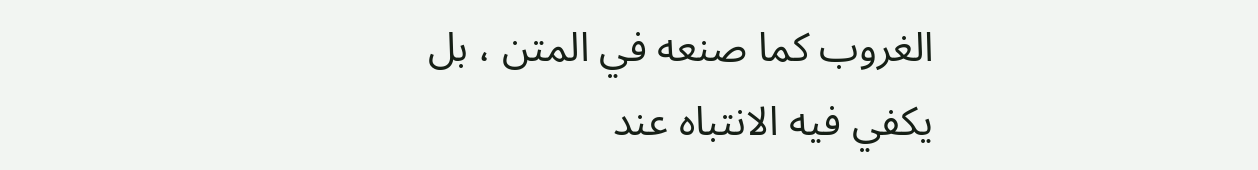الغروب كما صنعه في المتن ، بل يكفي فيه الانتباه عند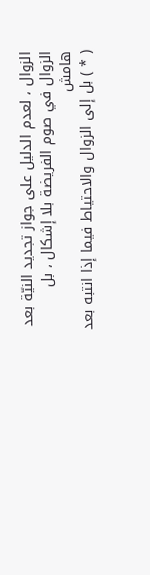الزوال ، لعدم الدليل على جواز تجديد النيّة بعد الزوال في صوم الفريضة بلا إشكال ، بل
هامش
( * ) بل إلى الزوال والاحتياط فيما إذا انتبه بعد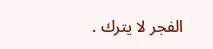الفجر لا يترك .